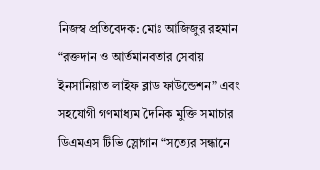নিজস্ব প্রতিবেদক: মোঃ আজিজুর রহমান
“রক্তদান ও আর্তমানবতার সেবায় ইনসানিয়াত লাইফ ব্লাড ফাউন্ডেশন” এবং সহযোগী গণমাধ্যম দৈনিক মুক্তি সমাচার ডিএমএস টিভি স্লোগান “সত্যের সন্ধানে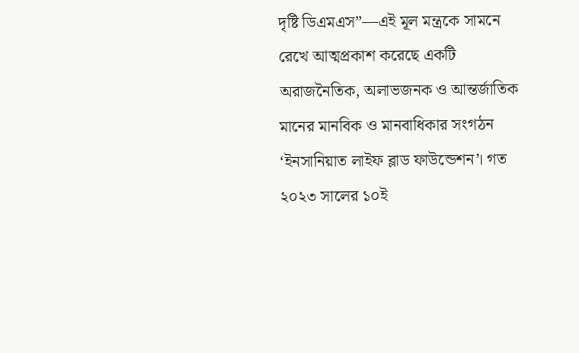দৃষ্টি ডিএমএস”—এই মূল মন্ত্রকে সামনে রেখে আত্মপ্রকাশ করেছে একটি অরাজনৈতিক, অলাভজনক ও আন্তর্জাতিক মানের মানবিক ও মানবাধিকার সংগঠন ‘ইনসানিয়াত লাইফ ব্লাড ফাউন্ডেশন’। গত ২০২৩ সালের ১০ই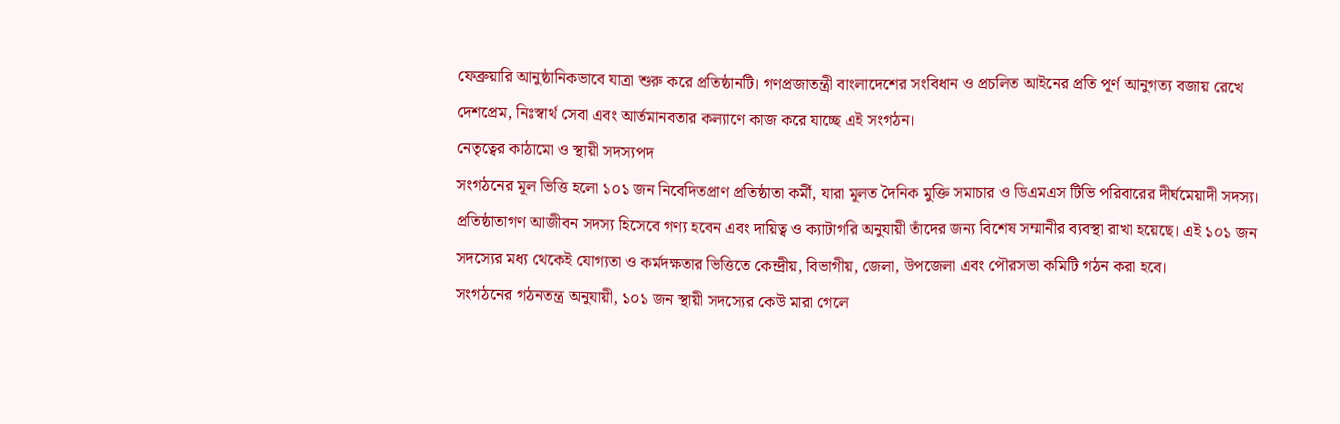ফেব্রুয়ারি আনুষ্ঠানিকভাবে যাত্রা শুরু করে প্রতিষ্ঠানটি। গণপ্রজাতন্ত্রী বাংলাদেশের সংবিধান ও প্রচলিত আইনের প্রতি পূর্ণ আনুগত্য বজায় রেখে দেশপ্রেম, নিঃস্বার্থ সেবা এবং আর্তমানবতার কল্যাণে কাজ করে যাচ্ছে এই সংগঠন।
নেতৃত্বের কাঠামো ও স্থায়ী সদস্যপদ
সংগঠনের মূল ভিত্তি হলো ১০১ জন নিবেদিতপ্রাণ প্রতিষ্ঠাতা কর্মী, যারা মূলত দৈনিক মুক্তি সমাচার ও ডিএমএস টিভি পরিবারের দীর্ঘমেয়াদী সদস্য। প্রতিষ্ঠাতাগণ আজীবন সদস্য হিসেবে গণ্য হবেন এবং দায়িত্ব ও ক্যাটাগরি অনুযায়ী তাঁদের জন্য বিশেষ সম্মানীর ব্যবস্থা রাখা হয়েছে। এই ১০১ জন সদস্যের মধ্য থেকেই যোগ্যতা ও কর্মদক্ষতার ভিত্তিতে কেন্দ্রীয়, বিভাগীয়, জেলা, উপজেলা এবং পৌরসভা কমিটি গঠন করা হবে।
সংগঠনের গঠনতন্ত্র অনুযায়ী, ১০১ জন স্থায়ী সদস্যের কেউ মারা গেলে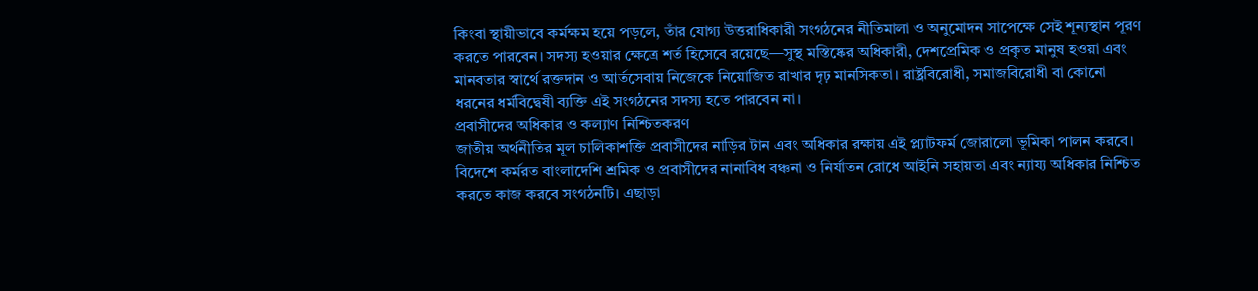কিংবা স্থায়ীভাবে কর্মক্ষম হয়ে পড়লে, তাঁর যোগ্য উত্তরাধিকারী সংগঠনের নীতিমালা ও অনুমোদন সাপেক্ষে সেই শূন্যস্থান পূরণ করতে পারবেন। সদস্য হওয়ার ক্ষেত্রে শর্ত হিসেবে রয়েছে—সুস্থ মস্তিষ্কের অধিকারী, দেশপ্রেমিক ও প্রকৃত মানুষ হওয়া এবং মানবতার স্বার্থে রক্তদান ও আর্তসেবায় নিজেকে নিয়োজিত রাখার দৃঢ় মানসিকতা। রাষ্ট্রবিরোধী, সমাজবিরোধী বা কোনো ধরনের ধর্মবিদ্বেষী ব্যক্তি এই সংগঠনের সদস্য হতে পারবেন না।
প্রবাসীদের অধিকার ও কল্যাণ নিশ্চিতকরণ
জাতীয় অর্থনীতির মূল চালিকাশক্তি প্রবাসীদের নাড়ির টান এবং অধিকার রক্ষায় এই প্ল্যাটফর্ম জোরালো ভূমিকা পালন করবে। বিদেশে কর্মরত বাংলাদেশি শ্রমিক ও প্রবাসীদের নানাবিধ বঞ্চনা ও নির্যাতন রোধে আইনি সহায়তা এবং ন্যায্য অধিকার নিশ্চিত করতে কাজ করবে সংগঠনটি। এছাড়া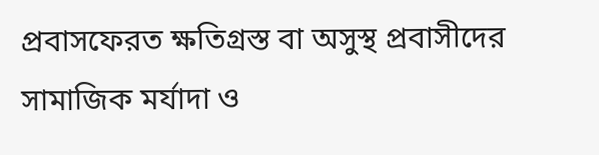প্রবাসফেরত ক্ষতিগ্রস্ত বা অসুস্থ প্রবাসীদের সামাজিক মর্যাদা ও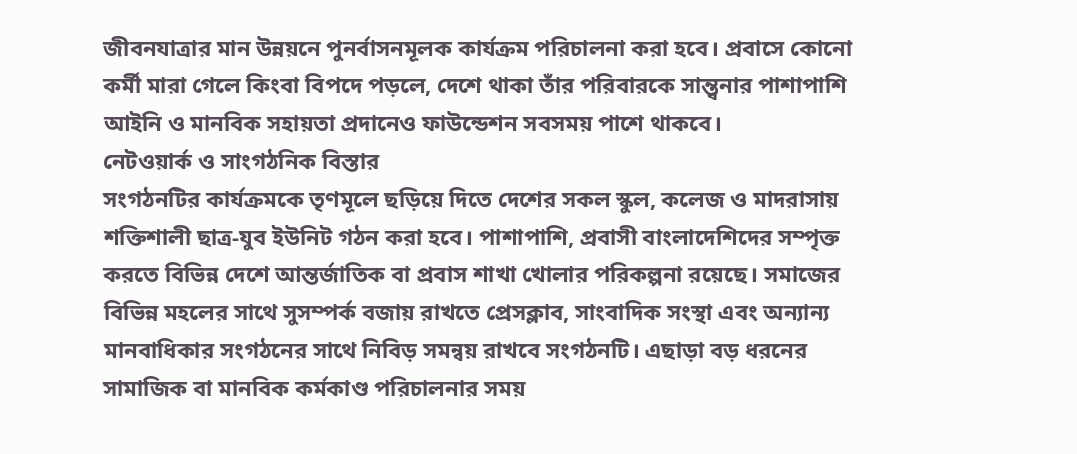জীবনযাত্রার মান উন্নয়নে পুনর্বাসনমূলক কার্যক্রম পরিচালনা করা হবে। প্রবাসে কোনো কর্মী মারা গেলে কিংবা বিপদে পড়লে, দেশে থাকা তাঁর পরিবারকে সান্ত্বনার পাশাপাশি আইনি ও মানবিক সহায়তা প্রদানেও ফাউন্ডেশন সবসময় পাশে থাকবে।
নেটওয়ার্ক ও সাংগঠনিক বিস্তার
সংগঠনটির কার্যক্রমকে তৃণমূলে ছড়িয়ে দিতে দেশের সকল স্কুল, কলেজ ও মাদরাসায় শক্তিশালী ছাত্র-যুব ইউনিট গঠন করা হবে। পাশাপাশি, প্রবাসী বাংলাদেশিদের সম্পৃক্ত করতে বিভিন্ন দেশে আন্তর্জাতিক বা প্রবাস শাখা খোলার পরিকল্পনা রয়েছে। সমাজের বিভিন্ন মহলের সাথে সুসম্পর্ক বজায় রাখতে প্রেসক্লাব, সাংবাদিক সংস্থা এবং অন্যান্য মানবাধিকার সংগঠনের সাথে নিবিড় সমন্বয় রাখবে সংগঠনটি। এছাড়া বড় ধরনের সামাজিক বা মানবিক কর্মকাণ্ড পরিচালনার সময়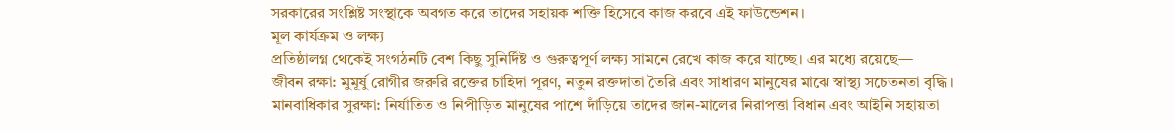সরকারের সংশ্লিষ্ট সংস্থাকে অবগত করে তাদের সহায়ক শক্তি হিসেবে কাজ করবে এই ফাউন্ডেশন।
মূল কার্যক্রম ও লক্ষ্য
প্রতিষ্ঠালগ্ন থেকেই সংগঠনটি বেশ কিছু সুনির্দিষ্ট ও গুরুত্বপূর্ণ লক্ষ্য সামনে রেখে কাজ করে যাচ্ছে। এর মধ্যে রয়েছে—
জীবন রক্ষা: মুমূর্ষু রোগীর জরুরি রক্তের চাহিদা পূরণ, নতুন রক্তদাতা তৈরি এবং সাধারণ মানুষের মাঝে স্বাস্থ্য সচেতনতা বৃদ্ধি।
মানবাধিকার সুরক্ষা: নির্যাতিত ও নিপীড়িত মানুষের পাশে দাঁড়িয়ে তাদের জান-মালের নিরাপত্তা বিধান এবং আইনি সহায়তা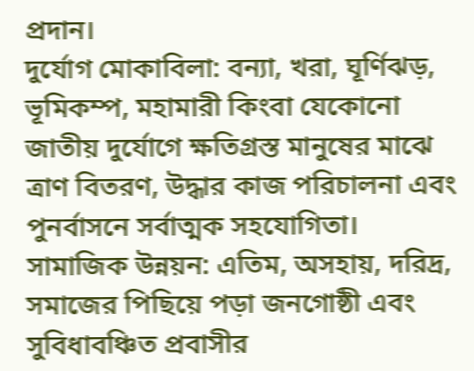প্রদান।
দুর্যোগ মোকাবিলা: বন্যা, খরা, ঘূর্ণিঝড়, ভূমিকম্প, মহামারী কিংবা যেকোনো জাতীয় দুর্যোগে ক্ষতিগ্রস্ত মানুষের মাঝে ত্রাণ বিতরণ, উদ্ধার কাজ পরিচালনা এবং পুনর্বাসনে সর্বাত্মক সহযোগিতা।
সামাজিক উন্নয়ন: এতিম, অসহায়, দরিদ্র, সমাজের পিছিয়ে পড়া জনগোষ্ঠী এবং সুবিধাবঞ্চিত প্রবাসীর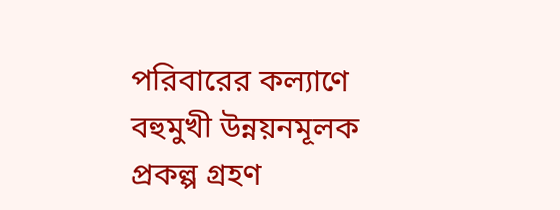পরিবারের কল্যাণে বহুমুখী উন্নয়নমূলক প্রকল্প গ্রহণ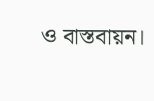ও বাস্তবায়ন।